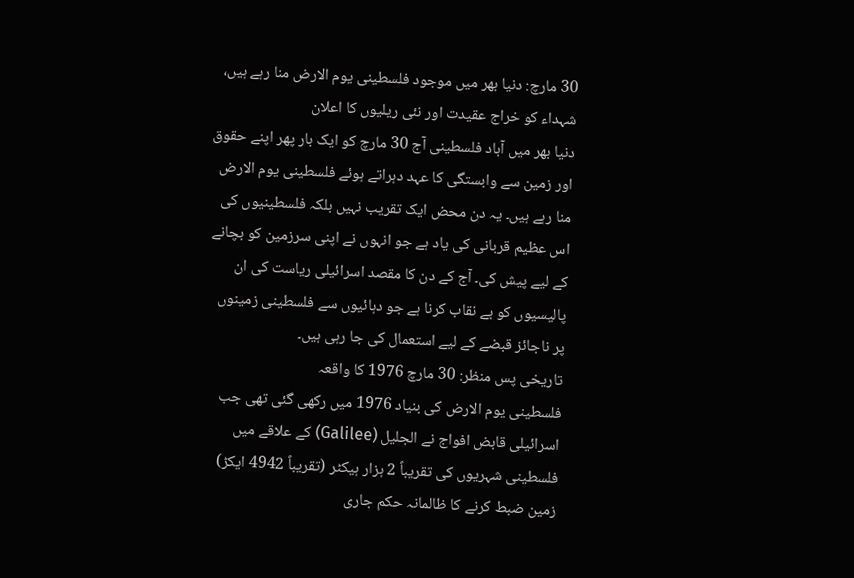30 مارچ: دنیا بھر میں موجود فلسطینی یوم الارض منا رہے ہیں، شہداء کو خراج عقیدت اور نئی ریلیوں کا اعلان
دنیا بھر میں آباد فلسطینی آج 30 مارچ کو ایک بار پھر اپنے حقوق اور زمین سے وابستگی کا عہد دہراتے ہوئے فلسطینی یوم الارض منا رہے ہیں۔ یہ دن محض ایک تقریب نہیں بلکہ فلسطینیوں کی اس عظیم قربانی کی یاد ہے جو انہوں نے اپنی سرزمین کو بچانے کے لیے پیش کی۔ آج کے دن کا مقصد اسرائیلی ریاست کی ان پالیسیوں کو بے نقاب کرنا ہے جو دہائیوں سے فلسطینی زمینوں پر ناجائز قبضے کے لیے استعمال کی جا رہی ہیں۔
تاریخی پس منظر: 30 مارچ 1976 کا واقعہ
فلسطینی یوم الارض کی بنیاد 1976 میں رکھی گئی تھی جب اسرائیلی قابض افواج نے الجلیل (Galilee) کے علاقے میں فلسطینی شہریوں کی تقریباً 2 ہزار ہیکٹر (تقریباً 4942 ایکڑ) زمین ضبط کرنے کا ظالمانہ حکم جاری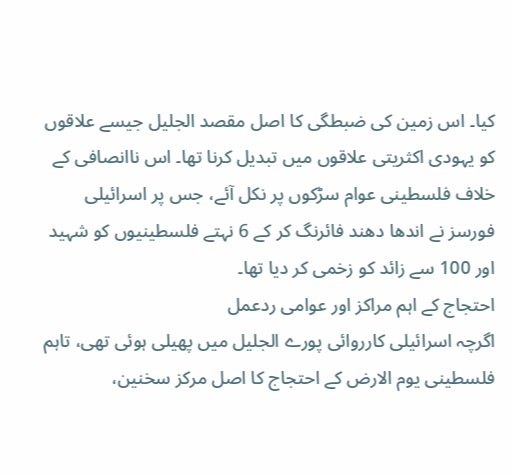کیا۔ اس زمین کی ضبطگی کا اصل مقصد الجلیل جیسے علاقوں کو یہودی اکثریتی علاقوں میں تبدیل کرنا تھا۔ اس ناانصافی کے خلاف فلسطینی عوام سڑکوں پر نکل آئے، جس پر اسرائیلی فورسز نے اندھا دھند فائرنگ کر کے 6 نہتے فلسطینیوں کو شہید اور 100 سے زائد کو زخمی کر دیا تھا۔
احتجاج کے اہم مراکز اور عوامی ردعمل
اگرچہ اسرائیلی کارروائی پورے الجلیل میں پھیلی ہوئی تھی، تاہم فلسطینی یوم الارض کے احتجاج کا اصل مرکز سخنین،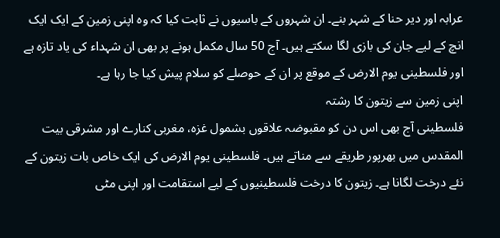عرابہ اور دیر حنا کے شہر بنے۔ ان شہروں کے باسیوں نے ثابت کیا کہ وہ اپنی زمین کے ایک ایک انچ کے لیے جان کی بازی لگا سکتے ہیں۔ آج 50 سال مکمل ہونے پر بھی ان شہداء کی یاد تازہ ہے اور فلسطینی یوم الارض کے موقع پر ان کے حوصلے کو سلام پیش کیا جا رہا ہے۔
اپنی زمین سے زیتون کا رشتہ
فلسطینی آج بھی اس دن کو مقبوضہ علاقوں بشمول غزہ، مغربی کنارے اور مشرقی بیت المقدس میں بھرپور طریقے سے مناتے ہیں۔ فلسطینی یوم الارض کی ایک خاص بات زیتون کے نئے درخت لگانا ہے۔ زیتون کا درخت فلسطینیوں کے لیے استقامت اور اپنی مٹی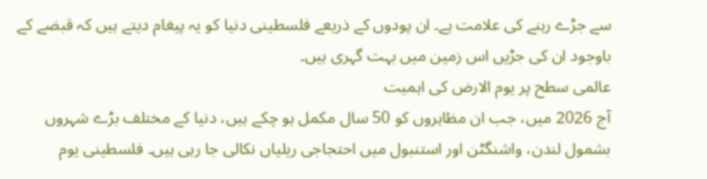سے جڑے رہنے کی علامت ہے۔ ان پودوں کے ذریعے فلسطینی دنیا کو یہ پیغام دیتے ہیں کہ قبضے کے باوجود ان کی جڑیں اس زمین میں بہت گہری ہیں۔
عالمی سطح پر یوم الارض کی اہمیت
آج 2026 میں، جب ان مظاہروں کو 50 سال مکمل ہو چکے ہیں، دنیا کے مختلف بڑے شہروں بشمول لندن، واشنگٹن اور استنبول میں احتجاجی ریلیاں نکالی جا رہی ہیں۔ فلسطینی یوم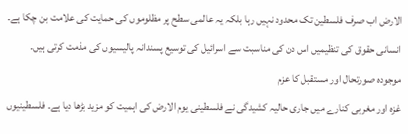الارض اب صرف فلسطین تک محدود نہیں رہا بلکہ یہ عالمی سطح پر مظلوموں کی حمایت کی علامت بن چکا ہے۔ انسانی حقوق کی تنظیمیں اس دن کی مناسبت سے اسرائیل کی توسیع پسندانہ پالیسیوں کی مذمت کرتی ہیں۔
موجودہ صورتحال اور مستقبل کا عزم
غزہ اور مغربی کنارے میں جاری حالیہ کشیدگی نے فلسطینی یوم الارض کی اہمیت کو مزید بڑھا دیا ہے۔ فلسطینیوں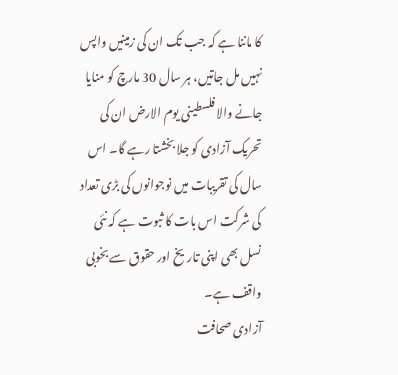کا ماننا ہے کہ جب تک ان کی زمینیں واپس نہیں مل جاتیں، ہر سال 30 مارچ کو منایا جانے والا فلسطینی یوم الارض ان کی تحریک آزادی کو جلا بخشتا رہے گا۔ اس سال کی تقریبات میں نوجوانوں کی بڑی تعداد کی شرکت اس بات کا ثبوت ہے کہ نئی نسل بھی اپنی تاریخ اور حقوق سے بخوبی واقف ہے۔
آزادی صحافت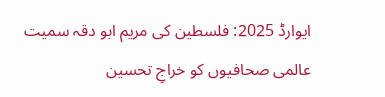ایوارڈ 2025: فلسطین کی مریم ابو دقہ سمیت عالمی صحافیوں کو خراجِ تحسین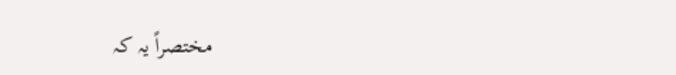مختصراً یہ کہ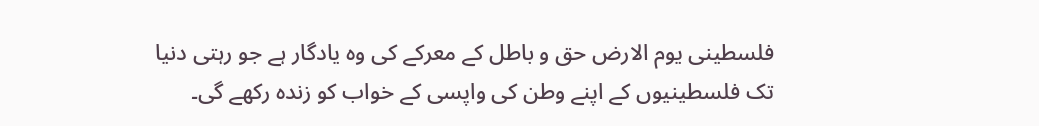فلسطینی یوم الارض حق و باطل کے معرکے کی وہ یادگار ہے جو رہتی دنیا تک فلسطینیوں کے اپنے وطن کی واپسی کے خواب کو زندہ رکھے گی۔